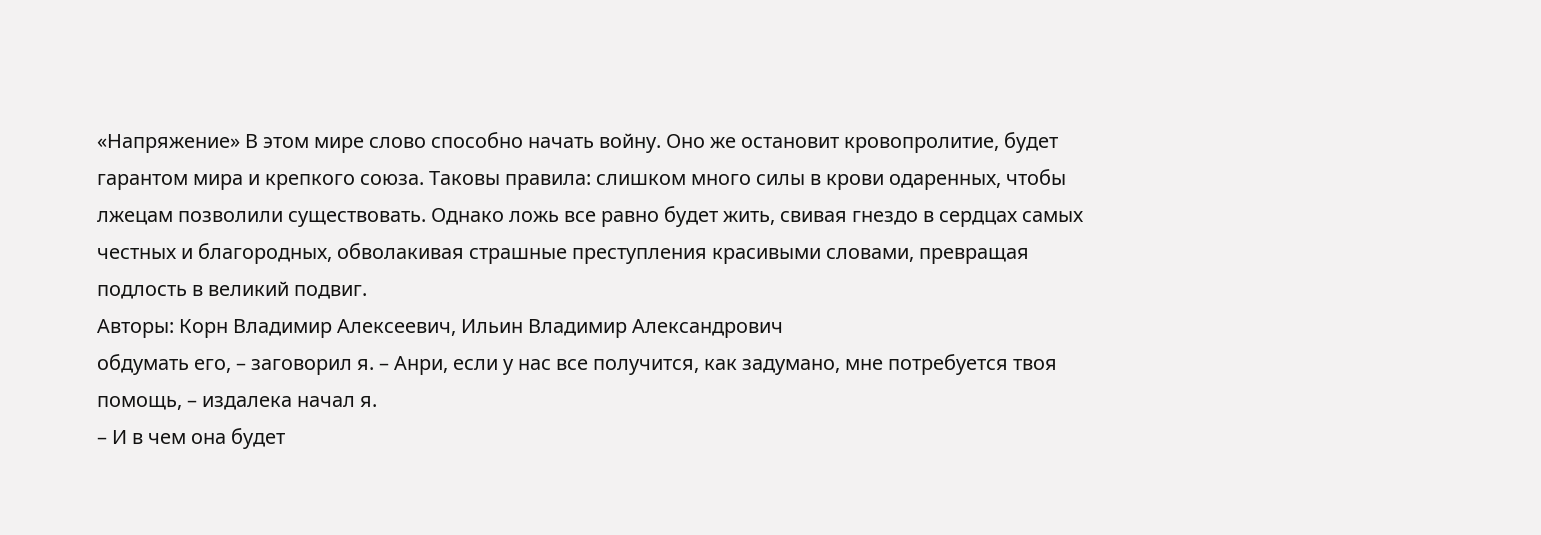«Напряжение» В этом мире слово способно начать войну. Оно же остановит кровопролитие, будет гарантом мира и крепкого союза. Таковы правила: слишком много силы в крови одаренных, чтобы лжецам позволили существовать. Однако ложь все равно будет жить, свивая гнездо в сердцах самых честных и благородных, обволакивая страшные преступления красивыми словами, превращая подлость в великий подвиг.
Авторы: Корн Владимир Алексеевич, Ильин Владимир Александрович
обдумать его, – заговорил я. – Анри, если у нас все получится, как задумано, мне потребуется твоя помощь, – издалека начал я.
– И в чем она будет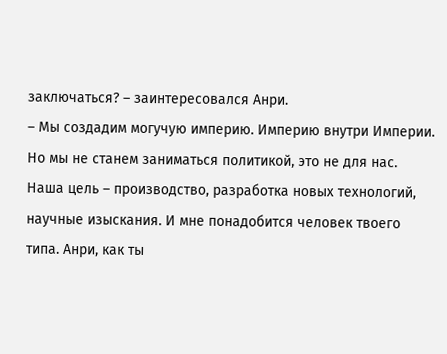заключаться? – заинтересовался Анри.
– Мы создадим могучую империю. Империю внутри Империи. Но мы не станем заниматься политикой, это не для нас. Наша цель – производство, разработка новых технологий, научные изыскания. И мне понадобится человек твоего типа. Анри, как ты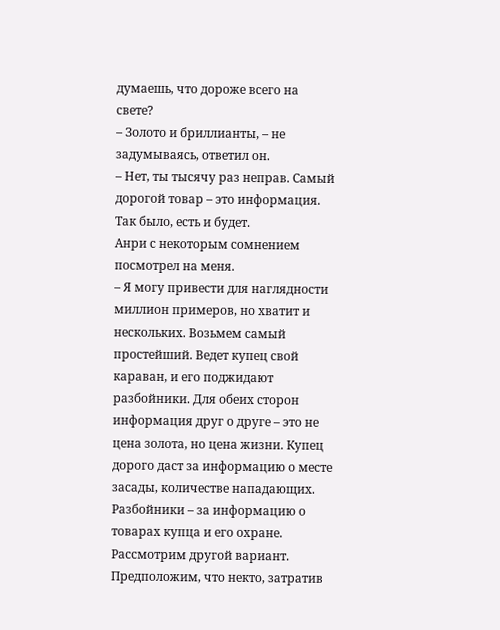думаешь, что дороже всего на свете?
– Золото и бриллианты, – не задумываясь, ответил он.
– Нет, ты тысячу раз неправ. Самый дорогой товар – это информация. Так было, есть и будет.
Анри с некоторым сомнением посмотрел на меня.
– Я могу привести для наглядности миллион примеров, но хватит и нескольких. Возьмем самый простейший. Ведет купец свой караван, и его поджидают разбойники. Для обеих сторон информация друг о друге – это не цена золота, но цена жизни. Купец дорого даст за информацию о месте засады, количестве нападающих. Разбойники – за информацию о товарах купца и его охране.
Рассмотрим другой вариант. Предположим, что некто, затратив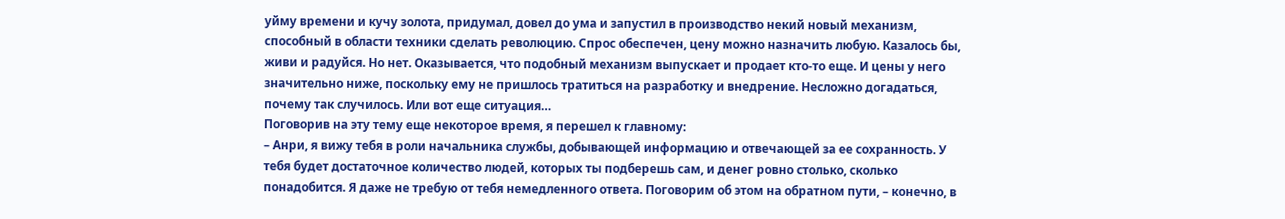уйму времени и кучу золота, придумал, довел до ума и запустил в производство некий новый механизм, способный в области техники сделать революцию. Спрос обеспечен, цену можно назначить любую. Казалось бы, живи и радуйся. Но нет. Оказывается, что подобный механизм выпускает и продает кто-то еще. И цены у него значительно ниже, поскольку ему не пришлось тратиться на разработку и внедрение. Несложно догадаться, почему так случилось. Или вот еще ситуация…
Поговорив на эту тему еще некоторое время, я перешел к главному:
– Анри, я вижу тебя в роли начальника службы, добывающей информацию и отвечающей за ее сохранность. У тебя будет достаточное количество людей, которых ты подберешь сам, и денег ровно столько, сколько понадобится. Я даже не требую от тебя немедленного ответа. Поговорим об этом на обратном пути, – конечно, в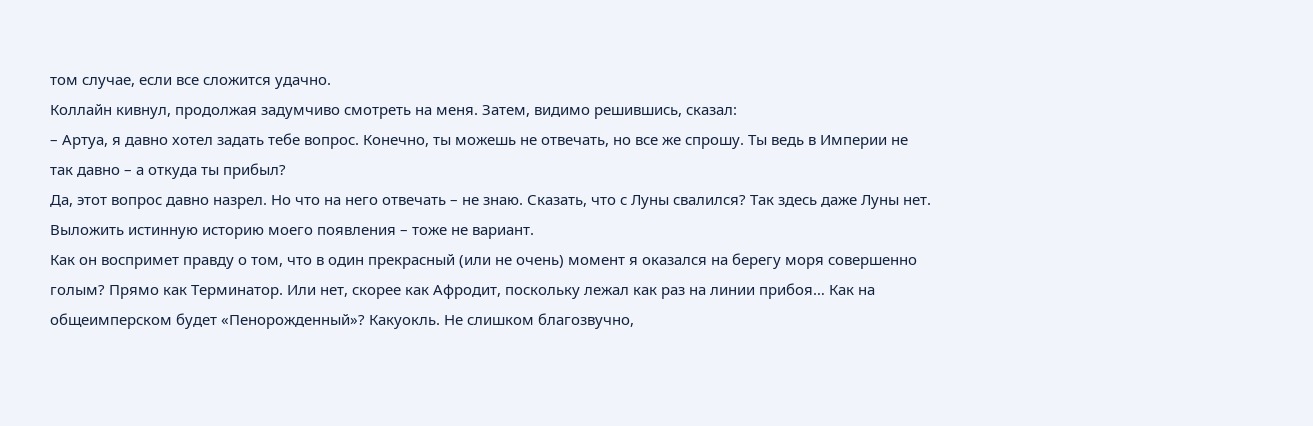том случае, если все сложится удачно.
Коллайн кивнул, продолжая задумчиво смотреть на меня. Затем, видимо решившись, сказал:
– Артуа, я давно хотел задать тебе вопрос. Конечно, ты можешь не отвечать, но все же спрошу. Ты ведь в Империи не так давно – а откуда ты прибыл?
Да, этот вопрос давно назрел. Но что на него отвечать – не знаю. Сказать, что с Луны свалился? Так здесь даже Луны нет. Выложить истинную историю моего появления – тоже не вариант.
Как он воспримет правду о том, что в один прекрасный (или не очень) момент я оказался на берегу моря совершенно голым? Прямо как Терминатор. Или нет, скорее как Афродит, поскольку лежал как раз на линии прибоя… Как на общеимперском будет «Пенорожденный»? Какуокль. Не слишком благозвучно,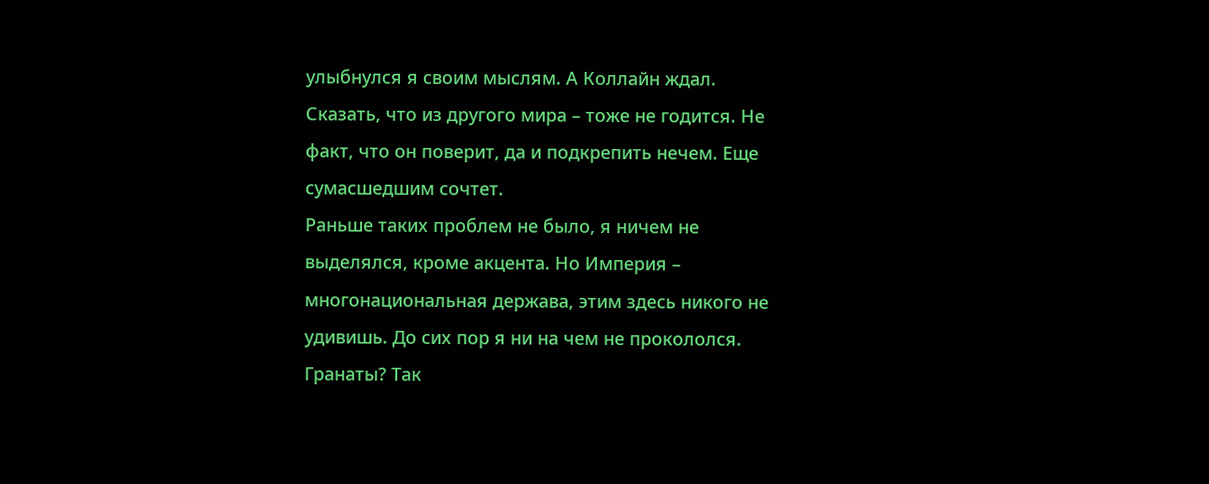улыбнулся я своим мыслям. А Коллайн ждал.
Сказать, что из другого мира – тоже не годится. Не факт, что он поверит, да и подкрепить нечем. Еще сумасшедшим сочтет.
Раньше таких проблем не было, я ничем не выделялся, кроме акцента. Но Империя – многонациональная держава, этим здесь никого не удивишь. До сих пор я ни на чем не прокололся. Гранаты? Так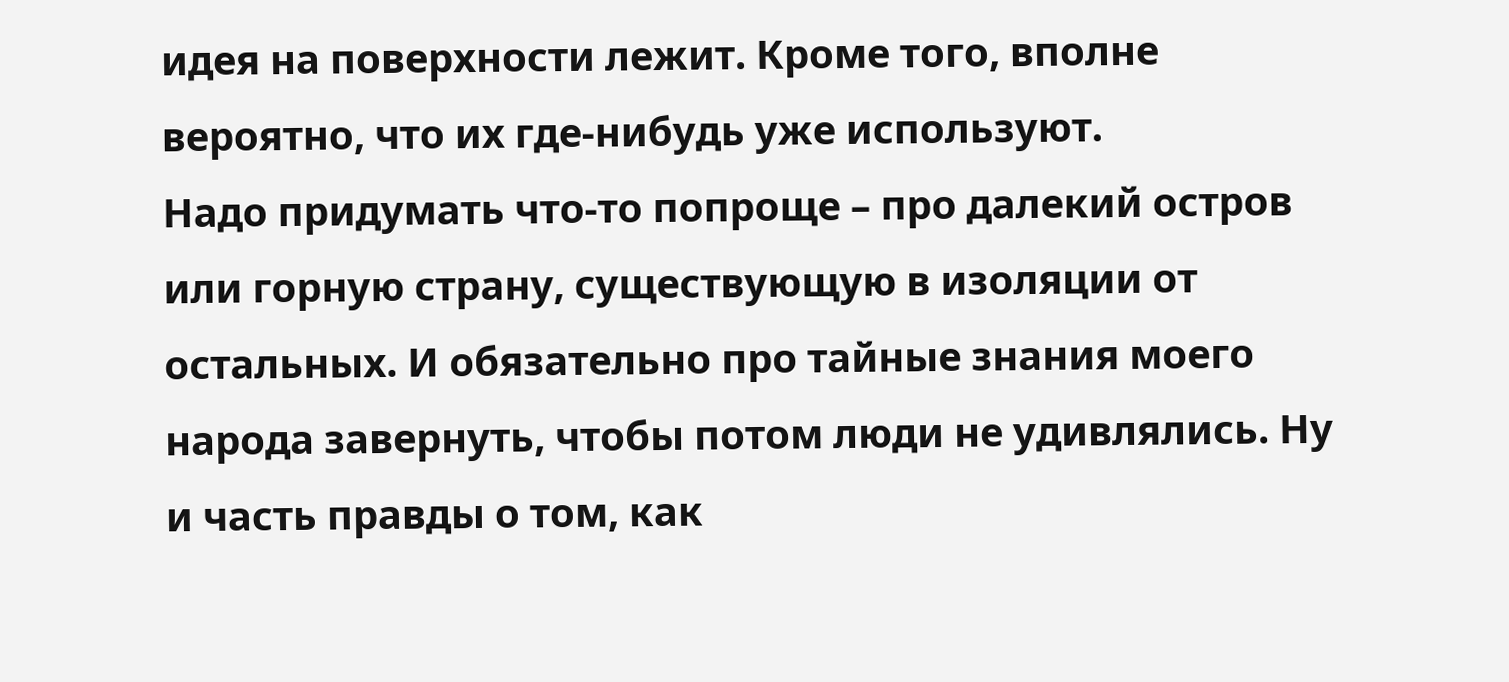идея на поверхности лежит. Кроме того, вполне вероятно, что их где-нибудь уже используют.
Надо придумать что-то попроще – про далекий остров или горную страну, существующую в изоляции от остальных. И обязательно про тайные знания моего народа завернуть, чтобы потом люди не удивлялись. Ну и часть правды о том, как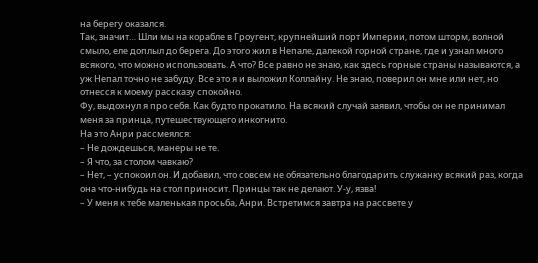на берегу оказался.
Так, значит… Шли мы на корабле в Гроугент, крупнейший порт Империи, потом шторм, волной смыло, еле доплыл до берега. До этого жил в Непале, далекой горной стране, где и узнал много всякого, что можно использовать. А что? Все равно не знаю, как здесь горные страны называются, а уж Непал точно не забуду. Все это я и выложил Коллайну. Не знаю, поверил он мне или нет, но отнесся к моему рассказу спокойно.
Фу, выдохнул я про себя. Как будто прокатило. На всякий случай заявил, чтобы он не принимал меня за принца, путешествующего инкогнито.
На это Анри рассмеялся:
– Не дождешься, манеры не те.
– Я что, за столом чавкаю?
– Нет, – успокоил он. И добавил, что совсем не обязательно благодарить служанку всякий раз, когда она что-нибудь на стол приносит. Принцы так не делают. У-у, язва!
– У меня к тебе маленькая просьба, Анри. Встретимся завтра на рассвете у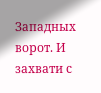Западных ворот. И захвати с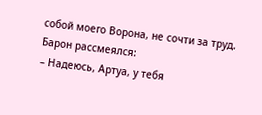собой моего Ворона, не сочти за труд.
Барон рассмеялся:
– Надеюсь, Артуа, у тебя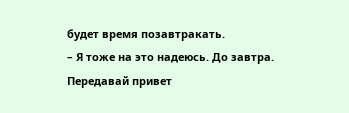будет время позавтракать.
– Я тоже на это надеюсь. До завтра. Передавай привет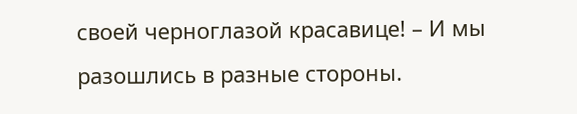своей черноглазой красавице! – И мы разошлись в разные стороны.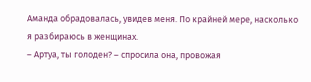Аманда обрадовалась, увидев меня. По крайней мере, насколько я разбираюсь в женщинах.
– Артуа, ты голоден? – спросила она, провожая